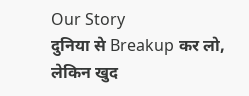Our Story
दुनिया से Breakup कर लो, लेकिन खुद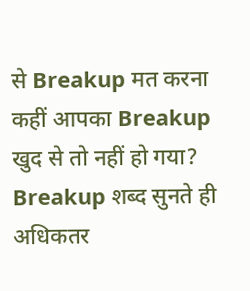से Breakup मत करना
कहीं आपका Breakup खुद से तो नहीं हो गया? Breakup शब्द सुनते ही अधिकतर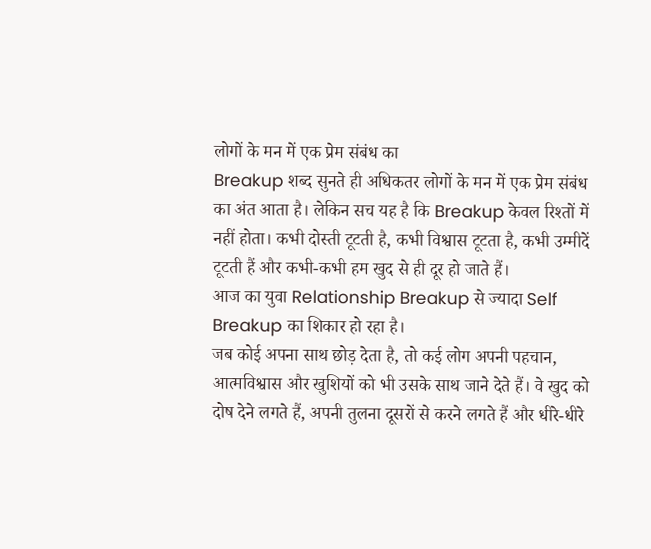लोगों के मन में एक प्रेम संबंध का
Breakup शब्द सुनते ही अधिकतर लोगों के मन में एक प्रेम संबंध का अंत आता है। लेकिन सच यह है कि Breakup केवल रिश्तों में नहीं होता। कभी दोस्ती टूटती है, कभी विश्वास टूटता है, कभी उम्मीदें टूटती हैं और कभी-कभी हम खुद से ही दूर हो जाते हैं।
आज का युवा Relationship Breakup से ज्यादा Self Breakup का शिकार हो रहा है।
जब कोई अपना साथ छोड़ देता है, तो कई लोग अपनी पहचान, आत्मविश्वास और खुशियों को भी उसके साथ जाने देते हैं। वे खुद को दोष देने लगते हैं, अपनी तुलना दूसरों से करने लगते हैं और धीरे-धीरे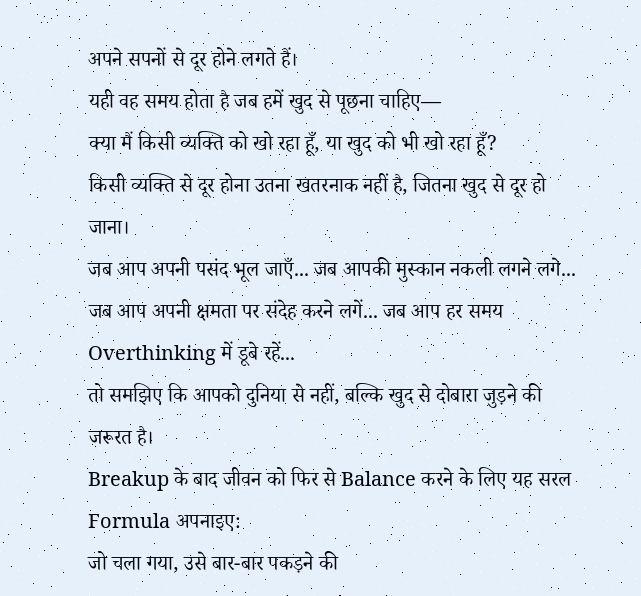अपने सपनों से दूर होने लगते हैं।
यही वह समय होता है जब हमें खुद से पूछना चाहिए—
क्या मैं किसी व्यक्ति को खो रहा हूँ, या खुद को भी खो रहा हूँ?
किसी व्यक्ति से दूर होना उतना खतरनाक नहीं है, जितना खुद से दूर हो जाना।
जब आप अपनी पसंद भूल जाएँ... जब आपकी मुस्कान नकली लगने लगे... जब आप अपनी क्षमता पर संदेह करने लगें... जब आप हर समय Overthinking में डूबे रहें...
तो समझिए कि आपको दुनिया से नहीं, बल्कि खुद से दोबारा जुड़ने की जरूरत है।
Breakup के बाद जीवन को फिर से Balance करने के लिए यह सरल Formula अपनाइए:
जो चला गया, उसे बार-बार पकड़ने की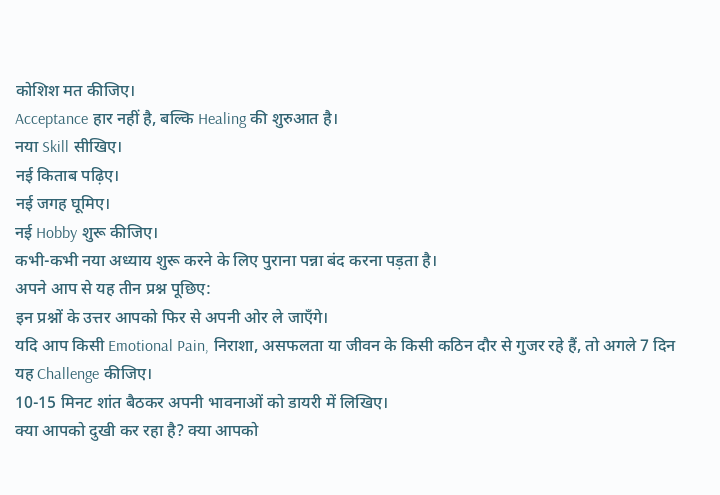कोशिश मत कीजिए।
Acceptance हार नहीं है, बल्कि Healing की शुरुआत है।
नया Skill सीखिए।
नई किताब पढ़िए।
नई जगह घूमिए।
नई Hobby शुरू कीजिए।
कभी-कभी नया अध्याय शुरू करने के लिए पुराना पन्ना बंद करना पड़ता है।
अपने आप से यह तीन प्रश्न पूछिए:
इन प्रश्नों के उत्तर आपको फिर से अपनी ओर ले जाएँगे।
यदि आप किसी Emotional Pain, निराशा, असफलता या जीवन के किसी कठिन दौर से गुजर रहे हैं, तो अगले 7 दिन यह Challenge कीजिए।
10-15 मिनट शांत बैठकर अपनी भावनाओं को डायरी में लिखिए।
क्या आपको दुखी कर रहा है? क्या आपको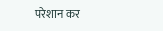परेशान कर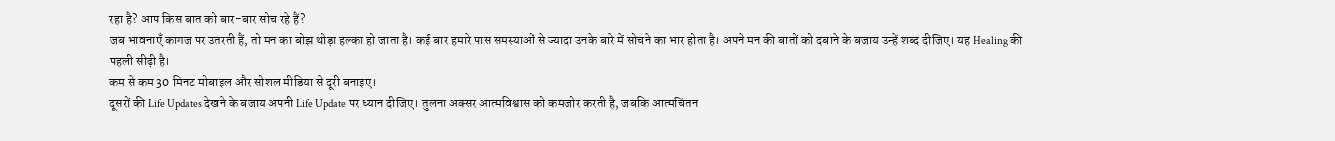रहा है? आप किस बात को बार-बार सोच रहे हैं?
जब भावनाएँ कागज पर उतरती हैं, तो मन का बोझ थोड़ा हल्का हो जाता है। कई बार हमारे पास समस्याओं से ज्यादा उनके बारे में सोचने का भार होता है। अपने मन की बातों को दबाने के बजाय उन्हें शब्द दीजिए। यह Healing की पहली सीढ़ी है।
कम से कम 30 मिनट मोबाइल और सोशल मीडिया से दूरी बनाइए।
दूसरों की Life Updates देखने के बजाय अपनी Life Update पर ध्यान दीजिए। तुलना अक्सर आत्मविश्वास को कमजोर करती है, जबकि आत्मचिंतन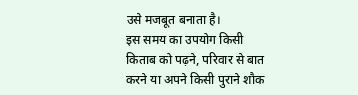उसे मजबूत बनाता है।
इस समय का उपयोग किसी किताब को पढ़ने, परिवार से बात करने या अपने किसी पुराने शौक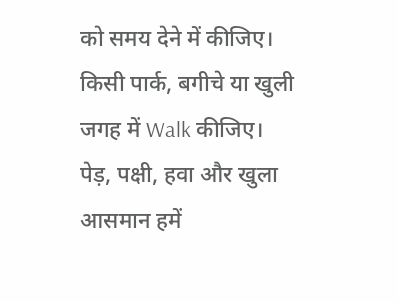को समय देने में कीजिए।
किसी पार्क, बगीचे या खुली जगह में Walk कीजिए।
पेड़, पक्षी, हवा और खुला आसमान हमें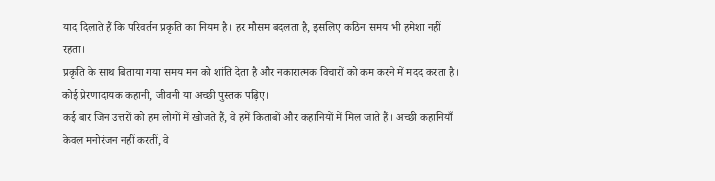याद दिलाते हैं कि परिवर्तन प्रकृति का नियम है। हर मौसम बदलता है, इसलिए कठिन समय भी हमेशा नहीं रहता।
प्रकृति के साथ बिताया गया समय मन को शांति देता है और नकारात्मक विचारों को कम करने में मदद करता है।
कोई प्रेरणादायक कहानी, जीवनी या अच्छी पुस्तक पढ़िए।
कई बार जिन उत्तरों को हम लोगों में खोजते हैं, वे हमें किताबों और कहानियों में मिल जाते हैं। अच्छी कहानियाँ केवल मनोरंजन नहीं करतीं, वे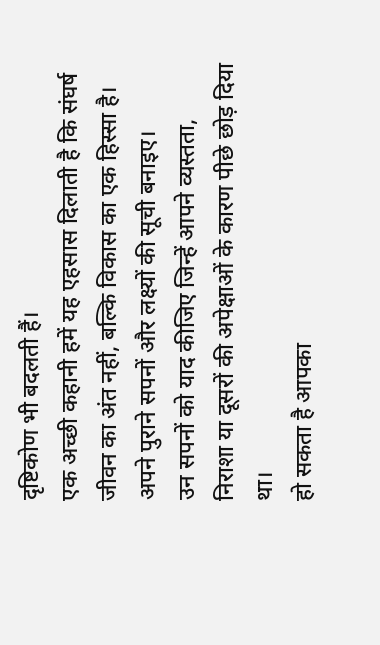दृष्टिकोण भी बदलती हैं।
एक अच्छी कहानी हमें यह एहसास दिलाती है कि संघर्ष जीवन का अंत नहीं, बल्कि विकास का एक हिस्सा है।
अपने पुराने सपनों और लक्ष्यों की सूची बनाइए।
उन सपनों को याद कीजिए जिन्हें आपने व्यस्तता, निराशा या दूसरों की अपेक्षाओं के कारण पीछे छोड़ दिया था।
हो सकता है आपका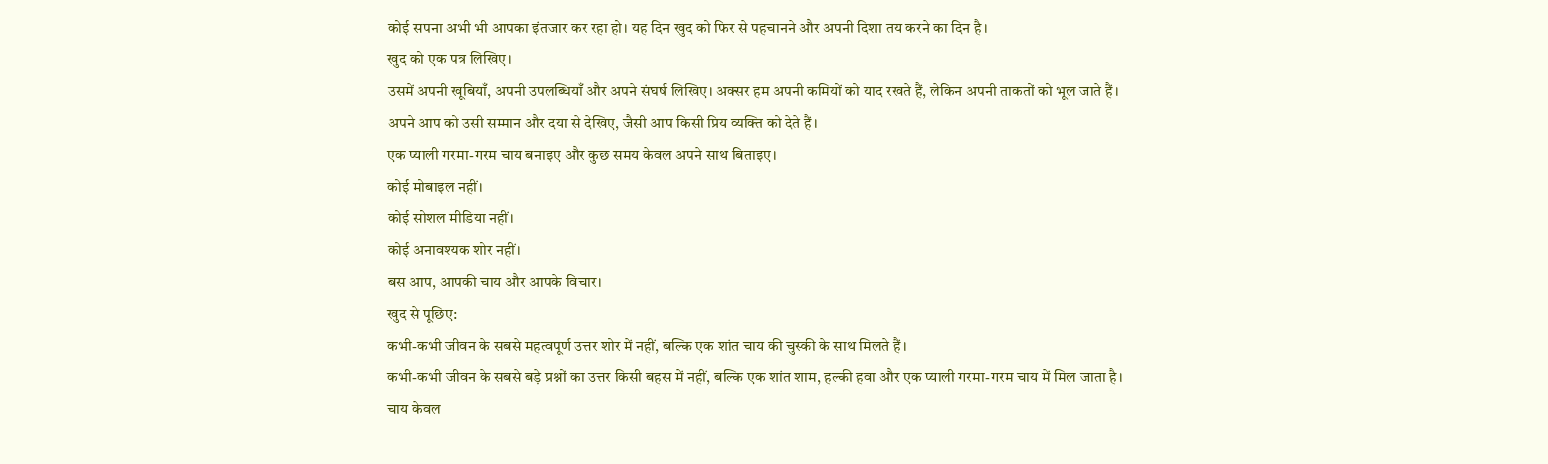कोई सपना अभी भी आपका इंतजार कर रहा हो। यह दिन खुद को फिर से पहचानने और अपनी दिशा तय करने का दिन है।
खुद को एक पत्र लिखिए।
उसमें अपनी खूबियाँ, अपनी उपलब्धियाँ और अपने संघर्ष लिखिए। अक्सर हम अपनी कमियों को याद रखते हैं, लेकिन अपनी ताकतों को भूल जाते हैं।
अपने आप को उसी सम्मान और दया से देखिए, जैसी आप किसी प्रिय व्यक्ति को देते हैं।
एक प्याली गरमा-गरम चाय बनाइए और कुछ समय केवल अपने साथ बिताइए।
कोई मोबाइल नहीं।
कोई सोशल मीडिया नहीं।
कोई अनावश्यक शोर नहीं।
बस आप, आपकी चाय और आपके विचार।
खुद से पूछिए:
कभी-कभी जीवन के सबसे महत्वपूर्ण उत्तर शोर में नहीं, बल्कि एक शांत चाय की चुस्की के साथ मिलते हैं।
कभी-कभी जीवन के सबसे बड़े प्रश्नों का उत्तर किसी बहस में नहीं, बल्कि एक शांत शाम, हल्की हवा और एक प्याली गरमा-गरम चाय में मिल जाता है।
चाय केवल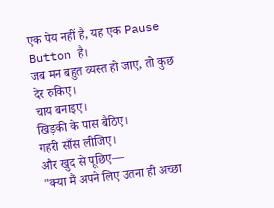एक पेय नहीं है, यह एक Pause Button है।
जब मन बहुत व्यस्त हो जाए, तो कुछ देर रुकिए।
चाय बनाइए।
खिड़की के पास बैठिए।
गहरी साँस लीजिए।
और खुद से पूछिए—
"क्या मैं अपने लिए उतना ही अच्छा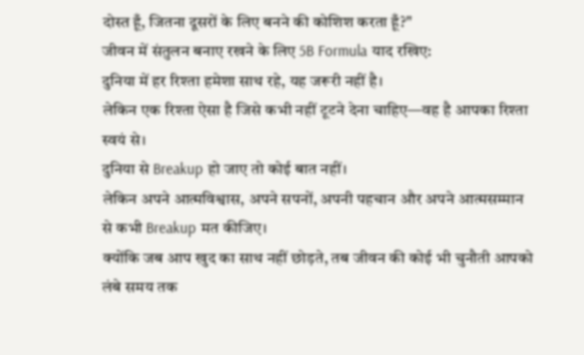दोस्त हूँ, जितना दूसरों के लिए बनने की कोशिश करता हूँ?"
जीवन में संतुलन बनाए रखने के लिए 5B Formula याद रखिए:
दुनिया में हर रिश्ता हमेशा साथ रहे, यह जरूरी नहीं है।
लेकिन एक रिश्ता ऐसा है जिसे कभी नहीं टूटने देना चाहिए—वह है आपका रिश्ता स्वयं से।
दुनिया से Breakup हो जाए तो कोई बात नहीं।
लेकिन अपने आत्मविश्वास, अपने सपनों, अपनी पहचान और अपने आत्मसम्मान से कभी Breakup मत कीजिए।
क्योंकि जब आप खुद का साथ नहीं छोड़ते, तब जीवन की कोई भी चुनौती आपको लंबे समय तक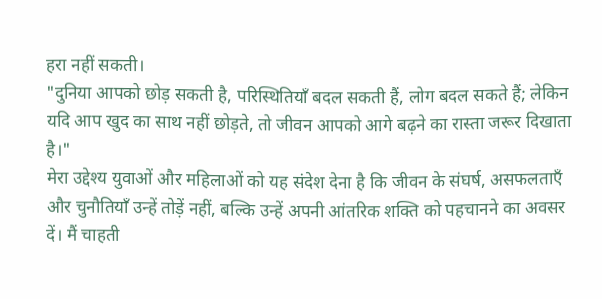हरा नहीं सकती।
"दुनिया आपको छोड़ सकती है, परिस्थितियाँ बदल सकती हैं, लोग बदल सकते हैं; लेकिन यदि आप खुद का साथ नहीं छोड़ते, तो जीवन आपको आगे बढ़ने का रास्ता जरूर दिखाता है।"
मेरा उद्देश्य युवाओं और महिलाओं को यह संदेश देना है कि जीवन के संघर्ष, असफलताएँ और चुनौतियाँ उन्हें तोड़ें नहीं, बल्कि उन्हें अपनी आंतरिक शक्ति को पहचानने का अवसर दें। मैं चाहती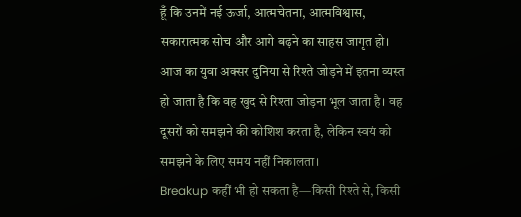हूँ कि उनमें नई ऊर्जा, आत्मचेतना, आत्मविश्वास, सकारात्मक सोच और आगे बढ़ने का साहस जागृत हो।
आज का युवा अक्सर दुनिया से रिश्ते जोड़ने में इतना व्यस्त हो जाता है कि वह खुद से रिश्ता जोड़ना भूल जाता है। वह दूसरों को समझने की कोशिश करता है, लेकिन स्वयं को समझने के लिए समय नहीं निकालता।
Breakup कहीं भी हो सकता है—किसी रिश्ते से, किसी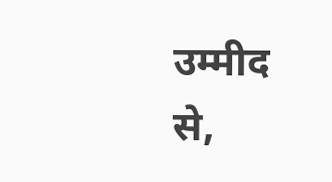उम्मीद से,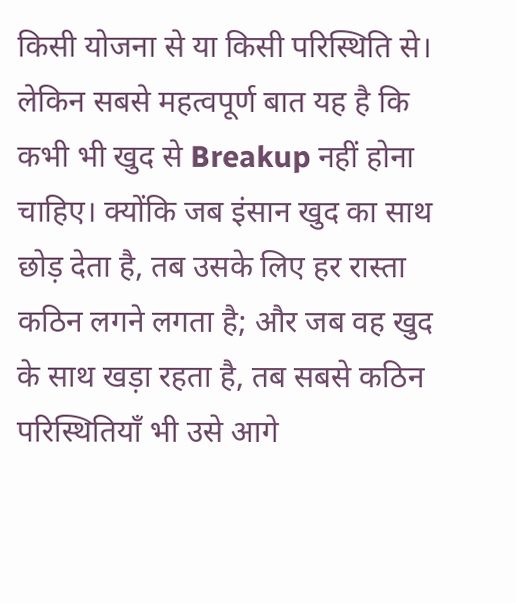किसी योजना से या किसी परिस्थिति से। लेकिन सबसे महत्वपूर्ण बात यह है कि कभी भी खुद से Breakup नहीं होना चाहिए। क्योंकि जब इंसान खुद का साथ छोड़ देता है, तब उसके लिए हर रास्ता कठिन लगने लगता है; और जब वह खुद के साथ खड़ा रहता है, तब सबसे कठिन परिस्थितियाँ भी उसे आगे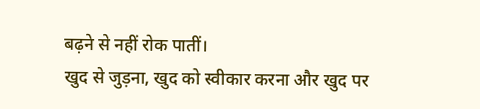बढ़ने से नहीं रोक पातीं।
खुद से जुड़ना, खुद को स्वीकार करना और खुद पर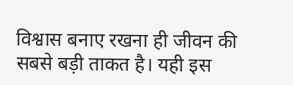विश्वास बनाए रखना ही जीवन की सबसे बड़ी ताकत है। यही इस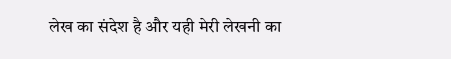लेख का संदेश है और यही मेरी लेखनी का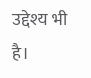उद्देश्य भी है।